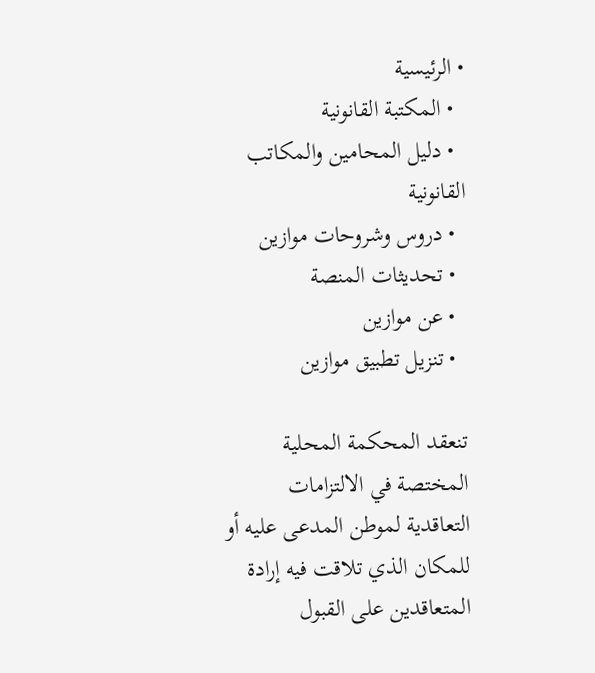• الرئيسية
  • المكتبة القانونية
  • دليل المحامين والمكاتب القانونية
  • دروس وشروحات موازين
  • تحديثات المنصة
  • عن موازين
  • تنزيل تطبيق موازين

تنعقد المحكمة المحلية المختصة في الالتزامات التعاقدية لموطن المدعى عليه أو للمكان الذي تلاقت فيه إرادة المتعاقدين على القبول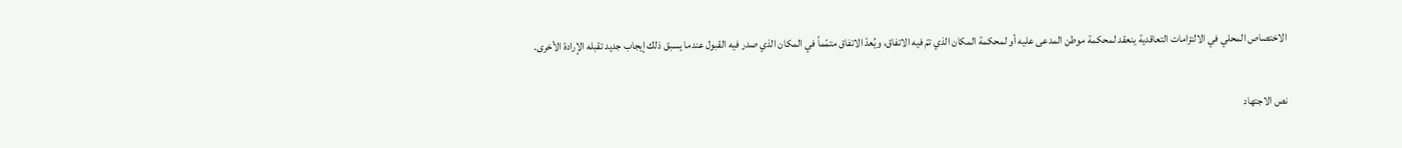الاختصاص المحلي في الالتزامات التعاقدية ينعقد لمحكمة موطن المدعى عليه أو لمحكمة المكان الذي تمّ فيه الاتفاق، ويُعدّ الاتفاق متمّماً في المكان الذي صدر فيه القبول عندما يسبق ذلك إيجاب جديد تقبله الإرادة الأخرى.

نص الاجتهاد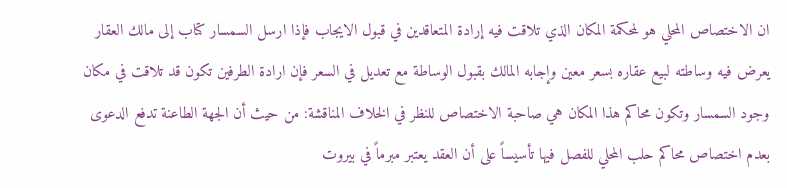ان الاختصاص المحلي هو لمحكمة المكان الذي تلاقت فيه إرادة المتعاقدين في قبول الايجاب فإذا ارسل السمسار كتاب إلى مالك العقار يعرض فيه وساطته لبيع عقاره بسعر معين وإجابه المالك بقبول الوساطة مع تعديل في السعر فإن ارادة الطرفين تكون قد تلاقت في مكان وجود السمسار وتكون محاكم هذا المكان هي صاحبة الاختصاص للنظر في الخلاف المناقشة: من حيث أن الجهة الطاعنة تدفع الدعوى بعدم اختصاص محاكم حلب المحلي للفصل فيها تأسيساً على أن العقد يعتبر مبرماً في بيروت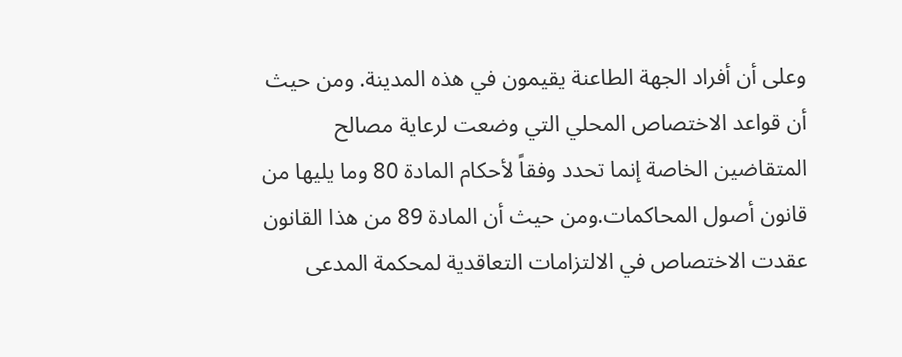وعلى أن أفراد الجهة الطاعنة يقيمون في هذه المدينة. ومن حيث أن قواعد الاختصاص المحلي التي وضعت لرعاية مصالح المتقاضين الخاصة إنما تحدد وفقاً لأحكام المادة 80 وما يليها من قانون أصول المحاكمات.ومن حيث أن المادة 89 من هذا القانون عقدت الاختصاص في الالتزامات التعاقدية لمحكمة المدعى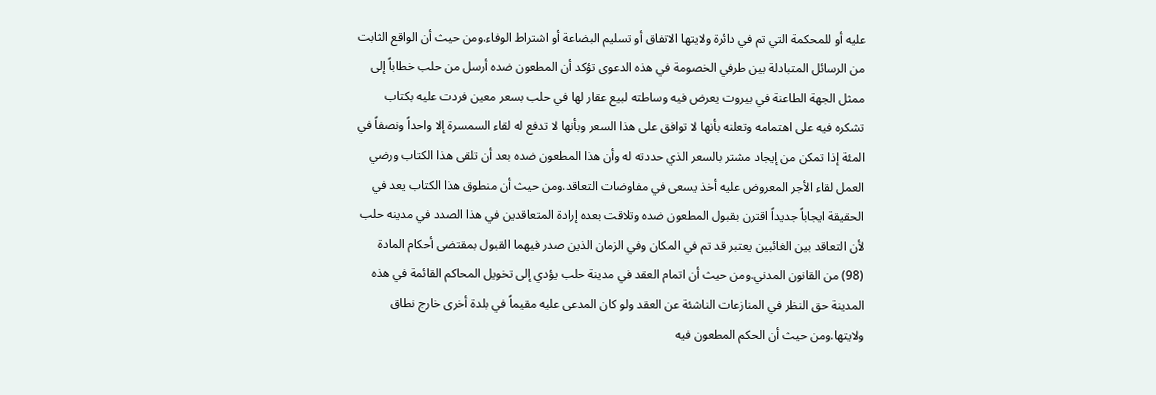عليه أو للمحكمة التي تم في دائرة ولايتها الاتفاق أو تسليم البضاعة أو اشتراط الوفاء.ومن حيث أن الواقع الثابت من الرسائل المتبادلة بين طرفي الخصومة في هذه الدعوى تؤكد أن المطعون ضده أرسل من حلب خطاباً إلى ممثل الجهة الطاعنة في بيروت يعرض فيه وساطته لبيع عقار لها في حلب بسعر معين فردت عليه بكتاب تشكره فيه على اهتمامه وتعلنه بأنها لا توافق على هذا السعر وبأنها لا تدفع له لقاء السمسرة إلا واحداً ونصفاً في المئة إذا تمكن من إيجاد مشتر بالسعر الذي حددته له وأن هذا المطعون ضده بعد أن تلقى هذا الكتاب ورضي العمل لقاء الأجر المعروض عليه أخذ يسعى في مفاوضات التعاقد.ومن حيث أن منطوق هذا الكتاب يعد في الحقيقة ايجاباً جديداً اقترن بقبول المطعون ضده وتلاقت بعده إرادة المتعاقدين في هذا الصدد في مدينه حلب لأن التعاقد بين الغائبين يعتبر قد تم في المكان وفي الزمان الذين صدر فيهما القبول بمقتضى أحكام المادة (98) من القانون المدني.ومن حيث أن اتمام العقد في مدينة حلب يؤدي إلى تخويل المحاكم القائمة في هذه المدينة حق النظر في المنازعات الناشئة عن العقد ولو كان المدعى عليه مقيماً في بلدة أخرى خارج نطاق ولايتها.ومن حيث أن الحكم المطعون فيه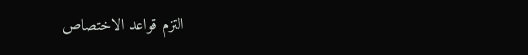التزم قواعد الاختصاص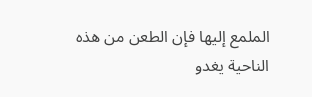الملمع إليها فإن الطعن من هذه الناحية يغدو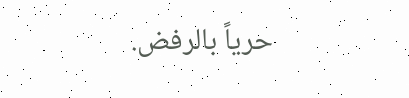حرياً بالرفض.